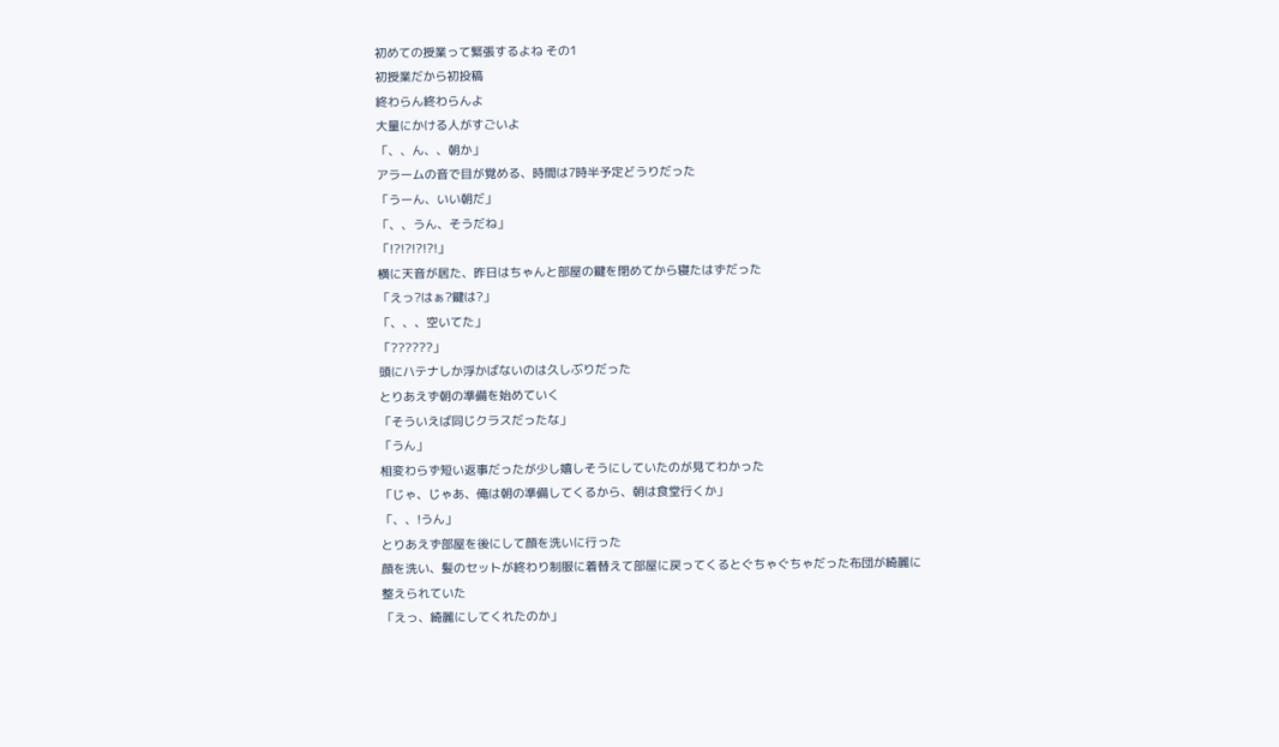初めての授業って緊張するよね その1
初授業だから初投稿
終わらん終わらんよ
大量にかける人がすごいよ
「、、ん、、朝か」
アラームの音で目が覚める、時間は7時半予定どうりだった
「うーん、いい朝だ」
「、、うん、そうだね」
「!?!?!?!?!」
横に天音が居た、昨日はちゃんと部屋の鍵を閉めてから寝たはずだった
「えっ?はぁ?鍵は?」
「、、、空いてた」
「??????」
頭にハテナしか浮かばないのは久しぶりだった
とりあえず朝の準備を始めていく
「そういえば同じクラスだったな」
「うん」
相変わらず短い返事だったが少し嬉しそうにしていたのが見てわかった
「じゃ、じゃあ、俺は朝の準備してくるから、朝は食堂行くか」
「、、!うん」
とりあえず部屋を後にして顔を洗いに行った
顔を洗い、髪のセットが終わり制服に着替えて部屋に戻ってくるとぐちゃぐちゃだった布団が綺麗に整えられていた
「えっ、綺麗にしてくれたのか」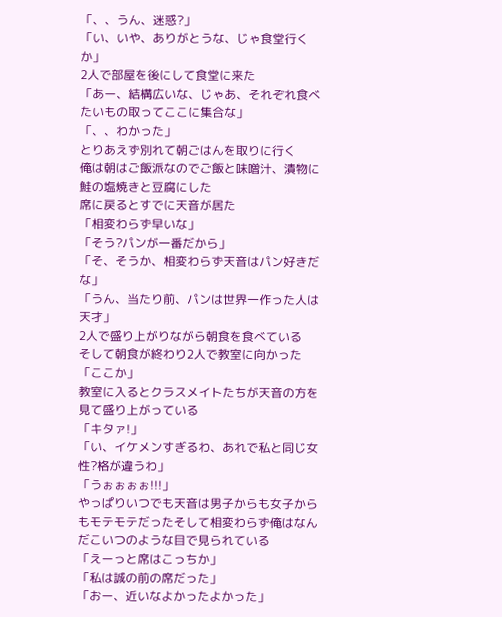「、、うん、迷惑?」
「い、いや、ありがとうな、じゃ食堂行くか」
2人で部屋を後にして食堂に来た
「あー、結構広いな、じゃあ、それぞれ食べたいもの取ってここに集合な」
「、、わかった」
とりあえず別れて朝ごはんを取りに行く
俺は朝はご飯派なのでご飯と味噌汁、漬物に鮭の塩焼きと豆腐にした
席に戻るとすでに天音が居た
「相変わらず早いな」
「そう?パンが一番だから」
「そ、そうか、相変わらず天音はパン好きだな」
「うん、当たり前、パンは世界一作った人は天才」
2人で盛り上がりながら朝食を食べている
そして朝食が終わり2人で教室に向かった
「ここか」
教室に入るとクラスメイトたちが天音の方を見て盛り上がっている
「キタァ!」
「い、イケメンすぎるわ、あれで私と同じ女性?格が違うわ」
「うぉぉぉぉ!!!」
やっぱりいつでも天音は男子からも女子からもモテモテだったそして相変わらず俺はなんだこいつのような目で見られている
「えーっと席はこっちか」
「私は誠の前の席だった」
「おー、近いなよかったよかった」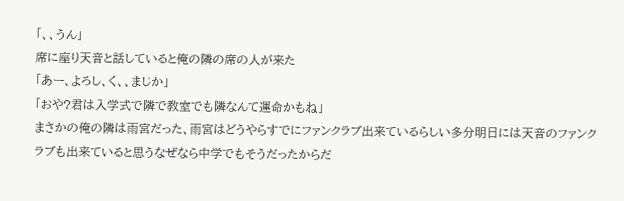「、、うん」
席に座り天音と話していると俺の隣の席の人が来た
「あー、よろし、く、、まじか」
「おや?君は入学式で隣で教室でも隣なんて運命かもね」
まさかの俺の隣は雨宮だった、雨宮はどうやらすでにファンクラブ出来ているらしい多分明日には天音のファンクラブも出来ていると思うなぜなら中学でもそうだったからだ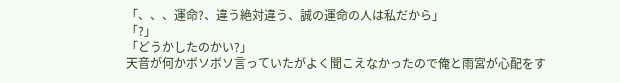「、、、運命?、違う絶対違う、誠の運命の人は私だから」
「?」
「どうかしたのかい?」
天音が何かボソボソ言っていたがよく聞こえなかったので俺と雨宮が心配をす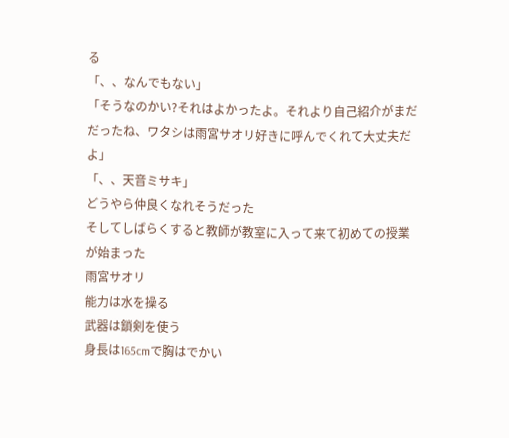る
「、、なんでもない」
「そうなのかい?それはよかったよ。それより自己紹介がまだだったね、ワタシは雨宮サオリ好きに呼んでくれて大丈夫だよ」
「、、天音ミサキ」
どうやら仲良くなれそうだった
そしてしばらくすると教師が教室に入って来て初めての授業が始まった
雨宮サオリ
能力は水を操る
武器は鎖剣を使う
身長は165cmで胸はでかい